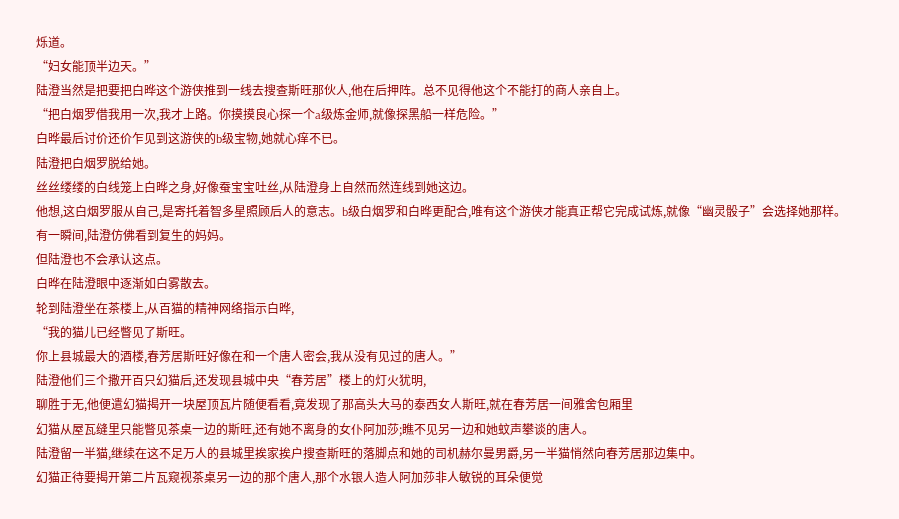烁道。
“妇女能顶半边天。”
陆澄当然是把要把白晔这个游侠推到一线去搜查斯旺那伙人,他在后押阵。总不见得他这个不能打的商人亲自上。
“把白烟罗借我用一次,我才上路。你摸摸良心探一个a级炼金师,就像探黑船一样危险。”
白晔最后讨价还价乍见到这游侠的b级宝物,她就心痒不已。
陆澄把白烟罗脱给她。
丝丝缕缕的白线笼上白晔之身,好像蚕宝宝吐丝,从陆澄身上自然而然连线到她这边。
他想,这白烟罗服从自己,是寄托着智多星照顾后人的意志。b级白烟罗和白晔更配合,唯有这个游侠才能真正帮它完成试炼,就像“幽灵骰子”会选择她那样。
有一瞬间,陆澄仿佛看到复生的妈妈。
但陆澄也不会承认这点。
白晔在陆澄眼中逐渐如白雾散去。
轮到陆澄坐在茶楼上,从百猫的精神网络指示白晔,
“我的猫儿已经瞥见了斯旺。
你上县城最大的酒楼,春芳居斯旺好像在和一个唐人密会,我从没有见过的唐人。”
陆澄他们三个撒开百只幻猫后,还发现县城中央“春芳居”楼上的灯火犹明,
聊胜于无,他便遣幻猫揭开一块屋顶瓦片随便看看,竟发现了那高头大马的泰西女人斯旺,就在春芳居一间雅舍包厢里
幻猫从屋瓦缝里只能瞥见茶桌一边的斯旺,还有她不离身的女仆阿加莎;瞧不见另一边和她蚊声攀谈的唐人。
陆澄留一半猫,继续在这不足万人的县城里挨家挨户搜查斯旺的落脚点和她的司机赫尔曼男爵,另一半猫悄然向春芳居那边集中。
幻猫正待要揭开第二片瓦窥视茶桌另一边的那个唐人,那个水银人造人阿加莎非人敏锐的耳朵便觉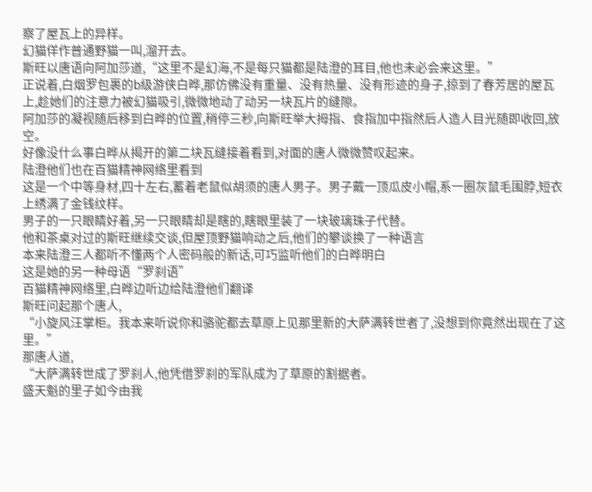察了屋瓦上的异样。
幻猫佯作普通野猫一叫,溜开去。
斯旺以唐语向阿加莎道,“这里不是幻海,不是每只猫都是陆澄的耳目,他也未必会来这里。”
正说着,白烟罗包裹的b级游侠白晔,那仿佛没有重量、没有热量、没有形迹的身子,掠到了春芳居的屋瓦上,趁她们的注意力被幻猫吸引,微微地动了动另一块瓦片的缝隙。
阿加莎的凝视随后移到白晔的位置,稍停三秒,向斯旺举大拇指、食指加中指然后人造人目光随即收回,放空。
好像没什么事白晔从揭开的第二块瓦缝接着看到,对面的唐人微微赞叹起来。
陆澄他们也在百猫精神网络里看到
这是一个中等身材,四十左右,蓄着老鼠似胡须的唐人男子。男子戴一顶瓜皮小帽,系一圈灰鼠毛围脖,短衣上绣满了金钱纹样。
男子的一只眼睛好着,另一只眼睛却是瞎的,瞎眼里装了一块玻璃珠子代替。
他和茶桌对过的斯旺继续交谈,但屋顶野猫响动之后,他们的攀谈换了一种语言
本来陆澄三人都听不懂两个人密码般的新话,可巧监听他们的白晔明白
这是她的另一种母语“罗刹语”
百猫精神网络里,白晔边听边给陆澄他们翻译
斯旺问起那个唐人,
“小旋风汪掌柜。我本来听说你和骆驼都去草原上见那里新的大萨满转世者了,没想到你竟然出现在了这里。”
那唐人道,
“大萨满转世成了罗刹人,他凭借罗刹的军队成为了草原的割据者。
盛天魁的里子如今由我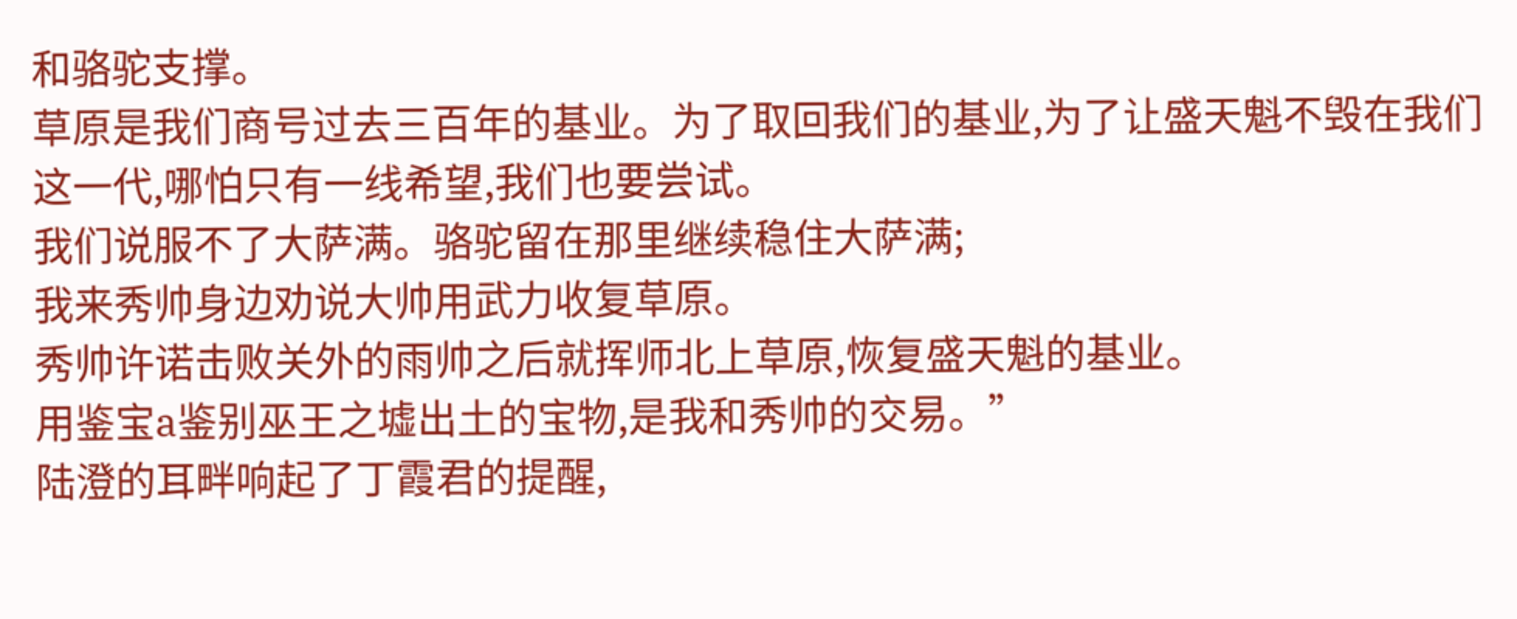和骆驼支撑。
草原是我们商号过去三百年的基业。为了取回我们的基业,为了让盛天魁不毁在我们这一代,哪怕只有一线希望,我们也要尝试。
我们说服不了大萨满。骆驼留在那里继续稳住大萨满;
我来秀帅身边劝说大帅用武力收复草原。
秀帅许诺击败关外的雨帅之后就挥师北上草原,恢复盛天魁的基业。
用鉴宝a鉴别巫王之墟出土的宝物,是我和秀帅的交易。”
陆澄的耳畔响起了丁霞君的提醒,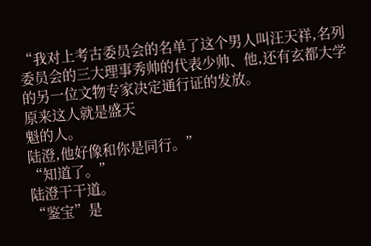“我对上考古委员会的名单了这个男人叫汪天祥,名列委员会的三大理事秀帅的代表少帅、他,还有玄都大学的另一位文物专家决定通行证的发放。
原来这人就是盛天
魁的人。
陆澄,他好像和你是同行。”
“知道了。”
陆澄干干道。
“鉴宝”是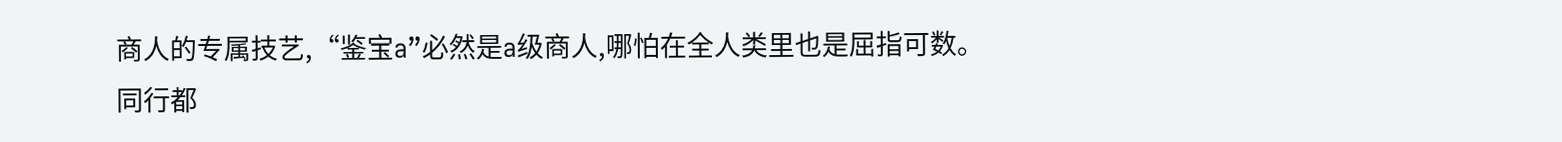商人的专属技艺,“鉴宝a”必然是a级商人,哪怕在全人类里也是屈指可数。
同行都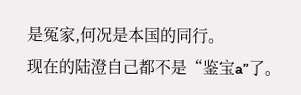是冤家,何况是本国的同行。
现在的陆澄自己都不是“鉴宝a”了。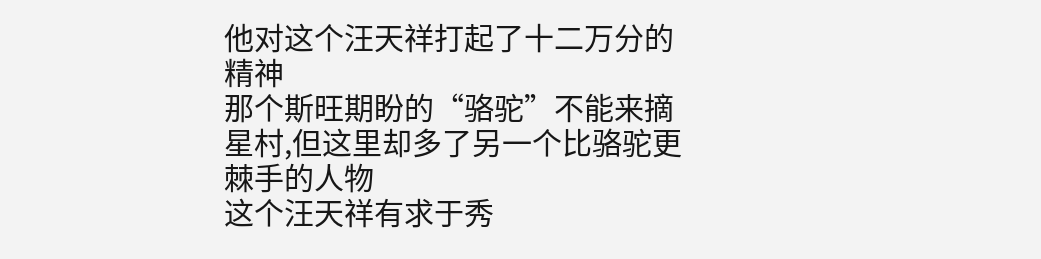他对这个汪天祥打起了十二万分的精神
那个斯旺期盼的“骆驼”不能来摘星村,但这里却多了另一个比骆驼更棘手的人物
这个汪天祥有求于秀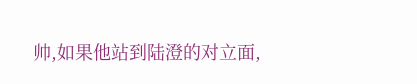帅,如果他站到陆澄的对立面,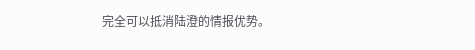完全可以抵消陆澄的情报优势。